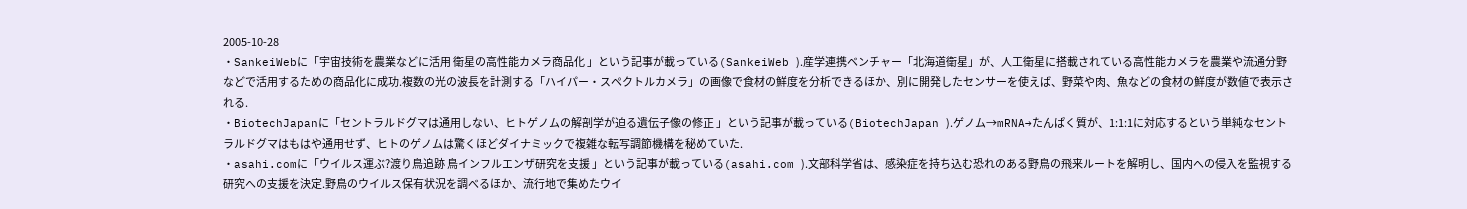2005-10-28
・SankeiWebに「宇宙技術を農業などに活用 衛星の高性能カメラ商品化 」という記事が載っている(SankeiWeb ).産学連携ベンチャー「北海道衛星」が、人工衛星に搭載されている高性能カメラを農業や流通分野などで活用するための商品化に成功.複数の光の波長を計測する「ハイパー・スペクトルカメラ」の画像で食材の鮮度を分析できるほか、別に開発したセンサーを使えば、野菜や肉、魚などの食材の鮮度が数値で表示される.
・BiotechJapanに「セントラルドグマは通用しない、ヒトゲノムの解剖学が迫る遺伝子像の修正 」という記事が載っている(BiotechJapan ).ゲノム→mRNA→たんぱく質が、1:1:1に対応するという単純なセントラルドグマはもはや通用せず、ヒトのゲノムは驚くほどダイナミックで複雑な転写調節機構を秘めていた.
・asahi.comに「ウイルス運ぶ?渡り鳥追跡 鳥インフルエンザ研究を支援 」という記事が載っている(asahi.com ).文部科学省は、感染症を持ち込む恐れのある野鳥の飛来ルートを解明し、国内への侵入を監視する研究への支援を決定.野鳥のウイルス保有状況を調べるほか、流行地で集めたウイ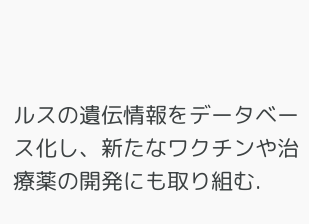ルスの遺伝情報をデータベース化し、新たなワクチンや治療薬の開発にも取り組む.